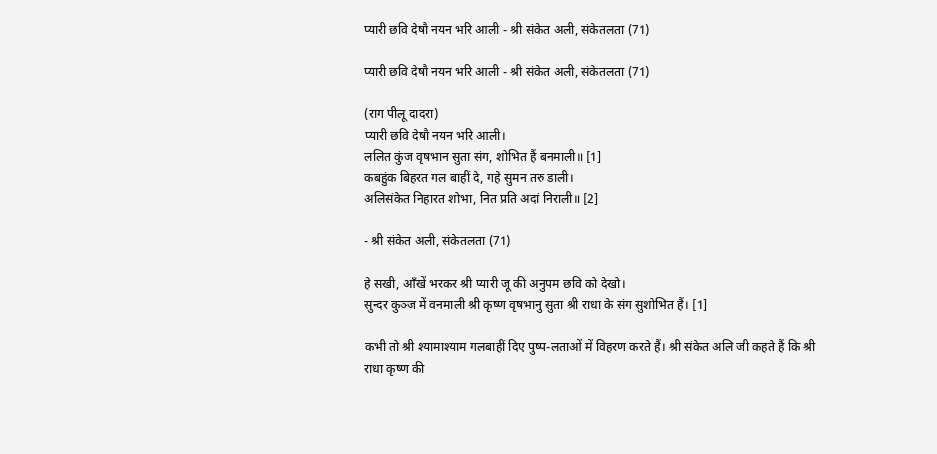प्यारी छवि देषौ नयन भरि आली - श्री संकेत अली, संकेतलता (71)

प्यारी छवि देषौ नयन भरि आली - श्री संकेत अली, संकेतलता (71)

(राग पीलू दादरा)
प्यारी छवि देषौ नयन भरि आली।
ललित कुंज वृषभान सुता संग, शोभित हैं बनमाली॥ [1]
कबहुंक बिहरत गल बाहीं दे, गहे सुमन तरु डाली।
अलिसंकेत निहारत शोभा, नित प्रति अदां निराली॥ [2]

- श्री संकेत अली, संकेतलता (71)

हे सखी, ऑंखें भरकर श्री प्यारी जू की अनुपम छवि को देखो।
सुन्दर कुञ्ज में वनमाली श्री कृष्ण वृषभानु सुता श्री राधा के संग सुशोभित हैं। [1]

कभी तो श्री श्यामाश्याम गलबाहीं दिए पुष्प-लताओं में विहरण करते हैं। श्री संकेत अलि जी कहते हैं कि श्री राधा कृष्ण की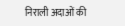निराली अदाओं की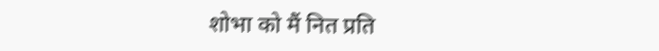शोभा को मैं नित प्रति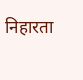निहारता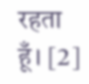रहता हूँ। [2]